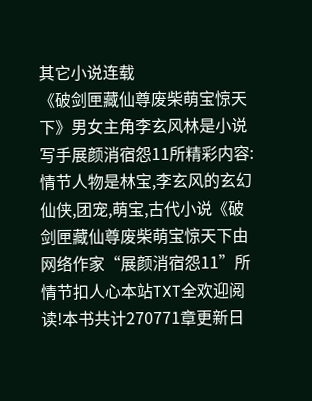其它小说连载
《破剑匣藏仙尊废柴萌宝惊天下》男女主角李玄风林是小说写手展颜消宿怨11所精彩内容:情节人物是林宝,李玄风的玄幻仙侠,团宠,萌宝,古代小说《破剑匣藏仙尊废柴萌宝惊天下由网络作家“展颜消宿怨11”所情节扣人心本站TXT全欢迎阅读!本书共计270771章更新日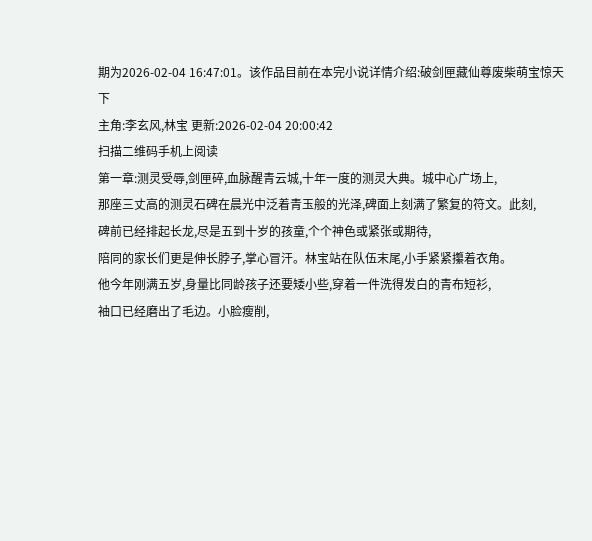期为2026-02-04 16:47:01。该作品目前在本完小说详情介绍:破剑匣藏仙尊废柴萌宝惊天下
主角:李玄风,林宝 更新:2026-02-04 20:00:42
扫描二维码手机上阅读
第一章:测灵受辱,剑匣碎,血脉醒青云城,十年一度的测灵大典。城中心广场上,
那座三丈高的测灵石碑在晨光中泛着青玉般的光泽,碑面上刻满了繁复的符文。此刻,
碑前已经排起长龙,尽是五到十岁的孩童,个个神色或紧张或期待,
陪同的家长们更是伸长脖子,掌心冒汗。林宝站在队伍末尾,小手紧紧攥着衣角。
他今年刚满五岁,身量比同龄孩子还要矮小些,穿着一件洗得发白的青布短衫,
袖口已经磨出了毛边。小脸瘦削,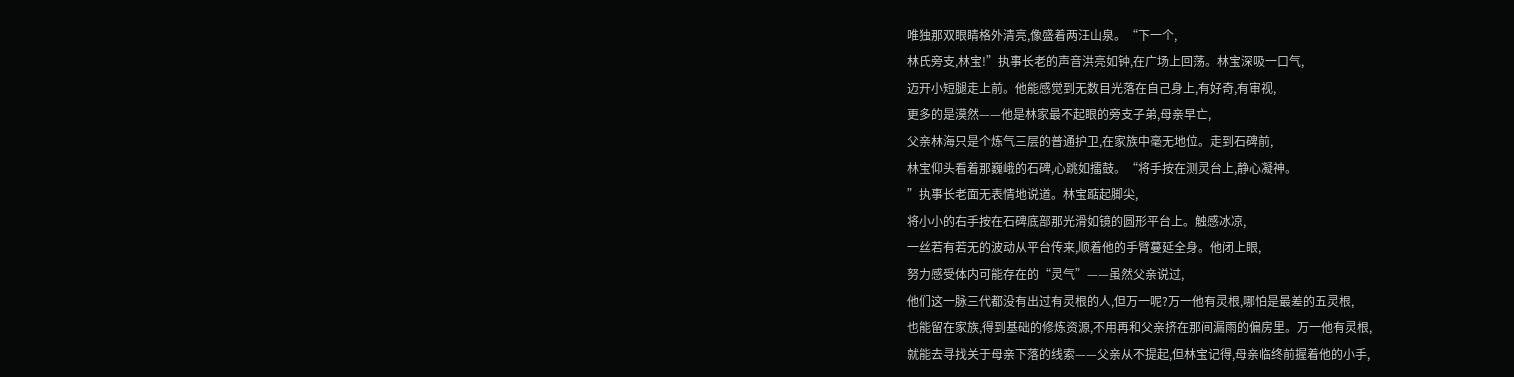唯独那双眼睛格外清亮,像盛着两汪山泉。“下一个,
林氏旁支,林宝!”执事长老的声音洪亮如钟,在广场上回荡。林宝深吸一口气,
迈开小短腿走上前。他能感觉到无数目光落在自己身上,有好奇,有审视,
更多的是漠然——他是林家最不起眼的旁支子弟,母亲早亡,
父亲林海只是个炼气三层的普通护卫,在家族中毫无地位。走到石碑前,
林宝仰头看着那巍峨的石碑,心跳如擂鼓。“将手按在测灵台上,静心凝神。
”执事长老面无表情地说道。林宝踮起脚尖,
将小小的右手按在石碑底部那光滑如镜的圆形平台上。触感冰凉,
一丝若有若无的波动从平台传来,顺着他的手臂蔓延全身。他闭上眼,
努力感受体内可能存在的“灵气”——虽然父亲说过,
他们这一脉三代都没有出过有灵根的人,但万一呢?万一他有灵根,哪怕是最差的五灵根,
也能留在家族,得到基础的修炼资源,不用再和父亲挤在那间漏雨的偏房里。万一他有灵根,
就能去寻找关于母亲下落的线索——父亲从不提起,但林宝记得,母亲临终前握着他的小手,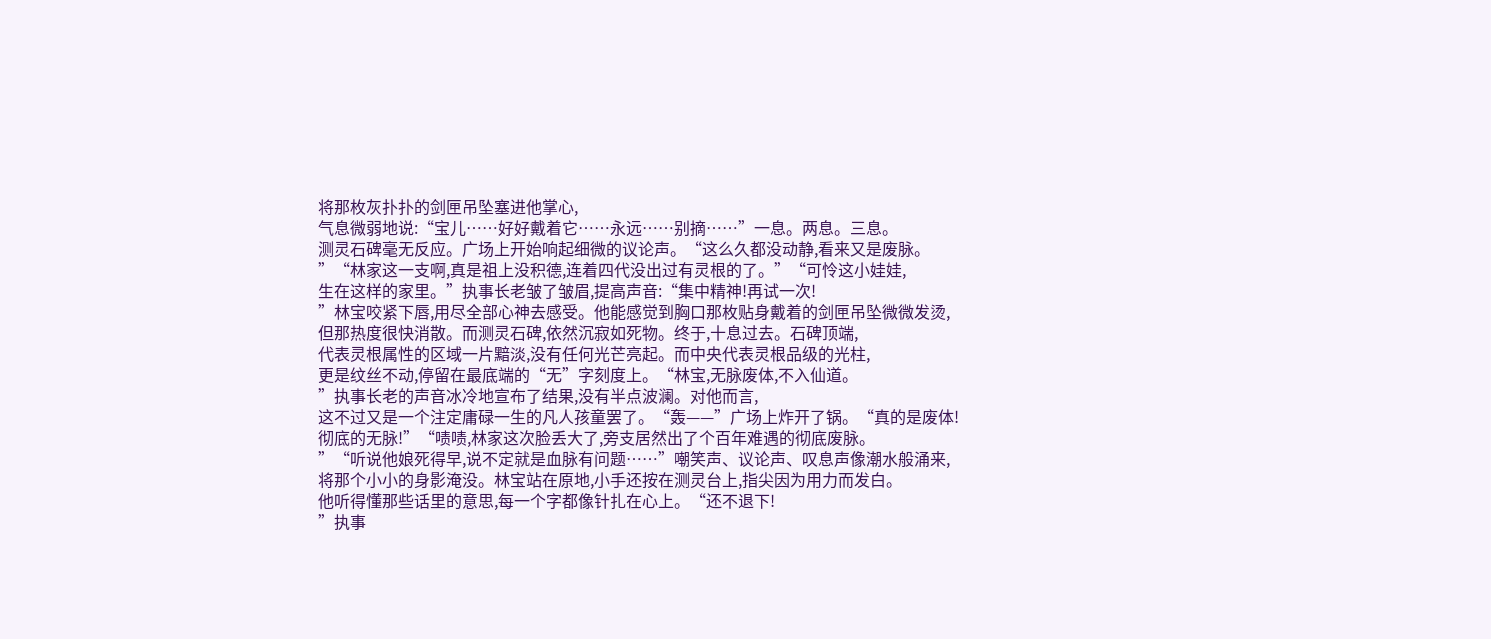将那枚灰扑扑的剑匣吊坠塞进他掌心,
气息微弱地说:“宝儿……好好戴着它……永远……别摘……”一息。两息。三息。
测灵石碑毫无反应。广场上开始响起细微的议论声。“这么久都没动静,看来又是废脉。
”“林家这一支啊,真是祖上没积德,连着四代没出过有灵根的了。”“可怜这小娃娃,
生在这样的家里。”执事长老皱了皱眉,提高声音:“集中精神!再试一次!
”林宝咬紧下唇,用尽全部心神去感受。他能感觉到胸口那枚贴身戴着的剑匣吊坠微微发烫,
但那热度很快消散。而测灵石碑,依然沉寂如死物。终于,十息过去。石碑顶端,
代表灵根属性的区域一片黯淡,没有任何光芒亮起。而中央代表灵根品级的光柱,
更是纹丝不动,停留在最底端的“无”字刻度上。“林宝,无脉废体,不入仙道。
”执事长老的声音冰冷地宣布了结果,没有半点波澜。对他而言,
这不过又是一个注定庸碌一生的凡人孩童罢了。“轰——”广场上炸开了锅。“真的是废体!
彻底的无脉!”“啧啧,林家这次脸丢大了,旁支居然出了个百年难遇的彻底废脉。
”“听说他娘死得早,说不定就是血脉有问题……”嘲笑声、议论声、叹息声像潮水般涌来,
将那个小小的身影淹没。林宝站在原地,小手还按在测灵台上,指尖因为用力而发白。
他听得懂那些话里的意思,每一个字都像针扎在心上。“还不退下!
”执事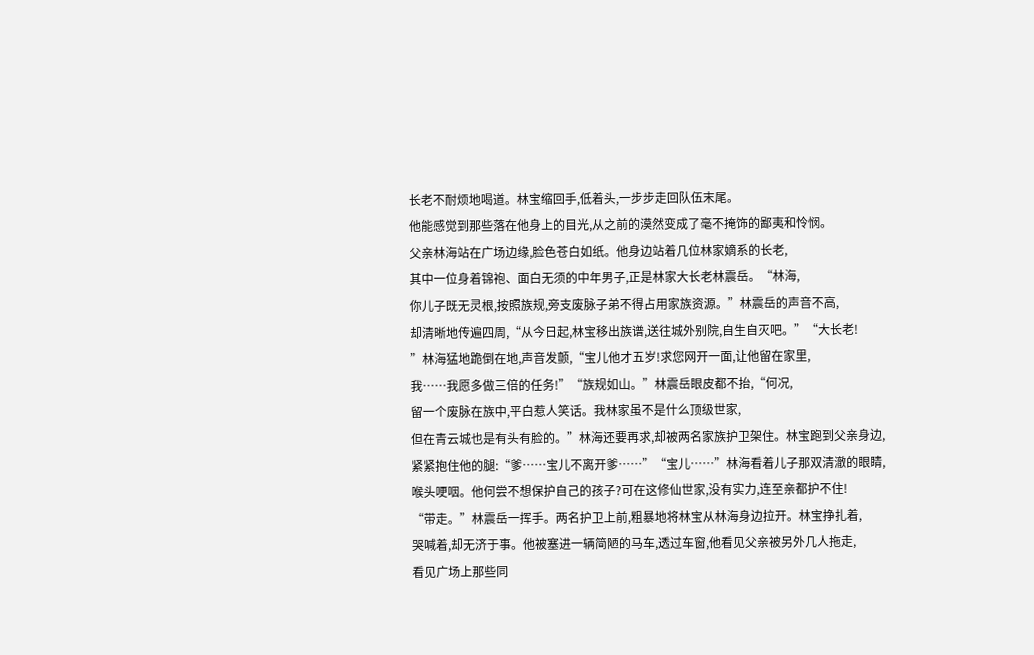长老不耐烦地喝道。林宝缩回手,低着头,一步步走回队伍末尾。
他能感觉到那些落在他身上的目光,从之前的漠然变成了毫不掩饰的鄙夷和怜悯。
父亲林海站在广场边缘,脸色苍白如纸。他身边站着几位林家嫡系的长老,
其中一位身着锦袍、面白无须的中年男子,正是林家大长老林震岳。“林海,
你儿子既无灵根,按照族规,旁支废脉子弟不得占用家族资源。”林震岳的声音不高,
却清晰地传遍四周,“从今日起,林宝移出族谱,送往城外别院,自生自灭吧。”“大长老!
”林海猛地跪倒在地,声音发颤,“宝儿他才五岁!求您网开一面,让他留在家里,
我……我愿多做三倍的任务!”“族规如山。”林震岳眼皮都不抬,“何况,
留一个废脉在族中,平白惹人笑话。我林家虽不是什么顶级世家,
但在青云城也是有头有脸的。”林海还要再求,却被两名家族护卫架住。林宝跑到父亲身边,
紧紧抱住他的腿:“爹……宝儿不离开爹……”“宝儿……”林海看着儿子那双清澈的眼睛,
喉头哽咽。他何尝不想保护自己的孩子?可在这修仙世家,没有实力,连至亲都护不住!
“带走。”林震岳一挥手。两名护卫上前,粗暴地将林宝从林海身边拉开。林宝挣扎着,
哭喊着,却无济于事。他被塞进一辆简陋的马车,透过车窗,他看见父亲被另外几人拖走,
看见广场上那些同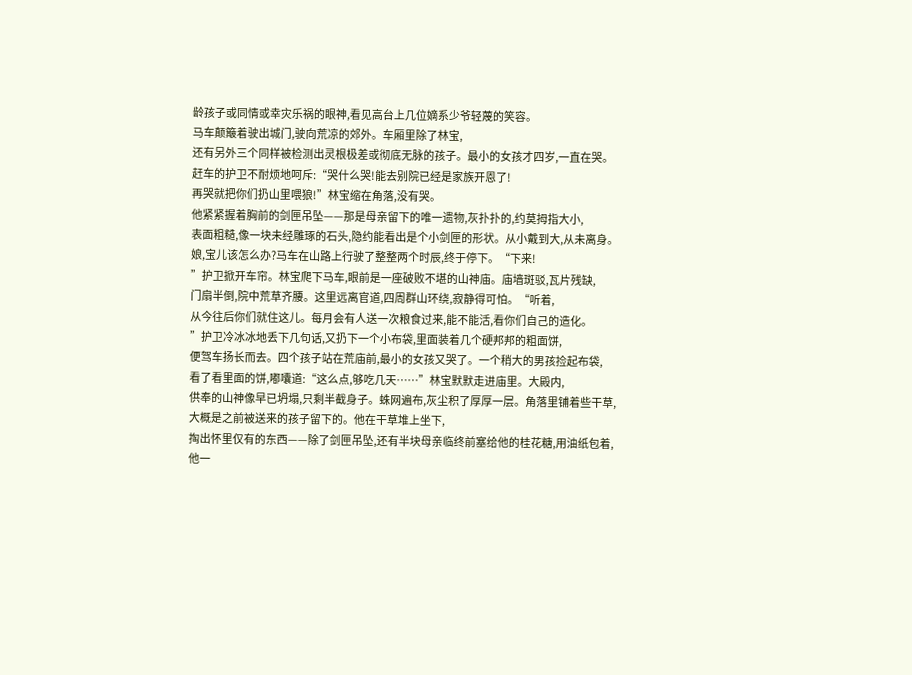龄孩子或同情或幸灾乐祸的眼神,看见高台上几位嫡系少爷轻蔑的笑容。
马车颠簸着驶出城门,驶向荒凉的郊外。车厢里除了林宝,
还有另外三个同样被检测出灵根极差或彻底无脉的孩子。最小的女孩才四岁,一直在哭。
赶车的护卫不耐烦地呵斥:“哭什么哭!能去别院已经是家族开恩了!
再哭就把你们扔山里喂狼!”林宝缩在角落,没有哭。
他紧紧握着胸前的剑匣吊坠——那是母亲留下的唯一遗物,灰扑扑的,约莫拇指大小,
表面粗糙,像一块未经雕琢的石头,隐约能看出是个小剑匣的形状。从小戴到大,从未离身。
娘,宝儿该怎么办?马车在山路上行驶了整整两个时辰,终于停下。“下来!
”护卫掀开车帘。林宝爬下马车,眼前是一座破败不堪的山神庙。庙墙斑驳,瓦片残缺,
门扇半倒,院中荒草齐腰。这里远离官道,四周群山环绕,寂静得可怕。“听着,
从今往后你们就住这儿。每月会有人送一次粮食过来,能不能活,看你们自己的造化。
”护卫冷冰冰地丢下几句话,又扔下一个小布袋,里面装着几个硬邦邦的粗面饼,
便驾车扬长而去。四个孩子站在荒庙前,最小的女孩又哭了。一个稍大的男孩捡起布袋,
看了看里面的饼,嘟囔道:“这么点,够吃几天……”林宝默默走进庙里。大殿内,
供奉的山神像早已坍塌,只剩半截身子。蛛网遍布,灰尘积了厚厚一层。角落里铺着些干草,
大概是之前被送来的孩子留下的。他在干草堆上坐下,
掏出怀里仅有的东西——除了剑匣吊坠,还有半块母亲临终前塞给他的桂花糖,用油纸包着,
他一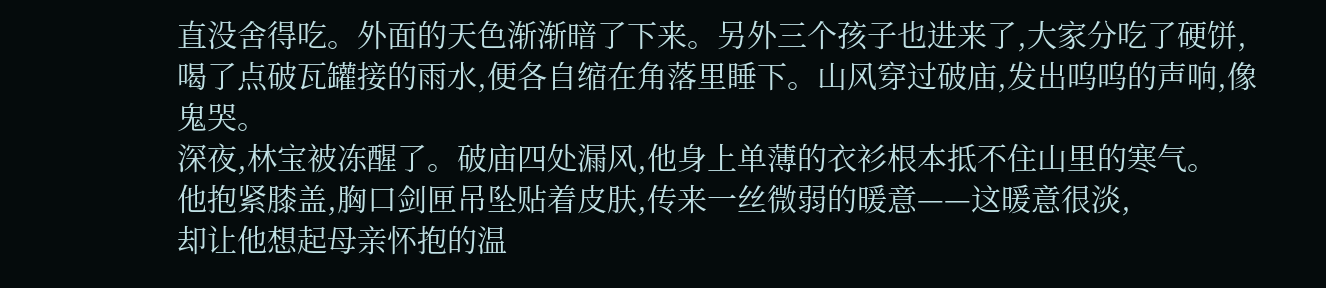直没舍得吃。外面的天色渐渐暗了下来。另外三个孩子也进来了,大家分吃了硬饼,
喝了点破瓦罐接的雨水,便各自缩在角落里睡下。山风穿过破庙,发出呜呜的声响,像鬼哭。
深夜,林宝被冻醒了。破庙四处漏风,他身上单薄的衣衫根本抵不住山里的寒气。
他抱紧膝盖,胸口剑匣吊坠贴着皮肤,传来一丝微弱的暖意——这暖意很淡,
却让他想起母亲怀抱的温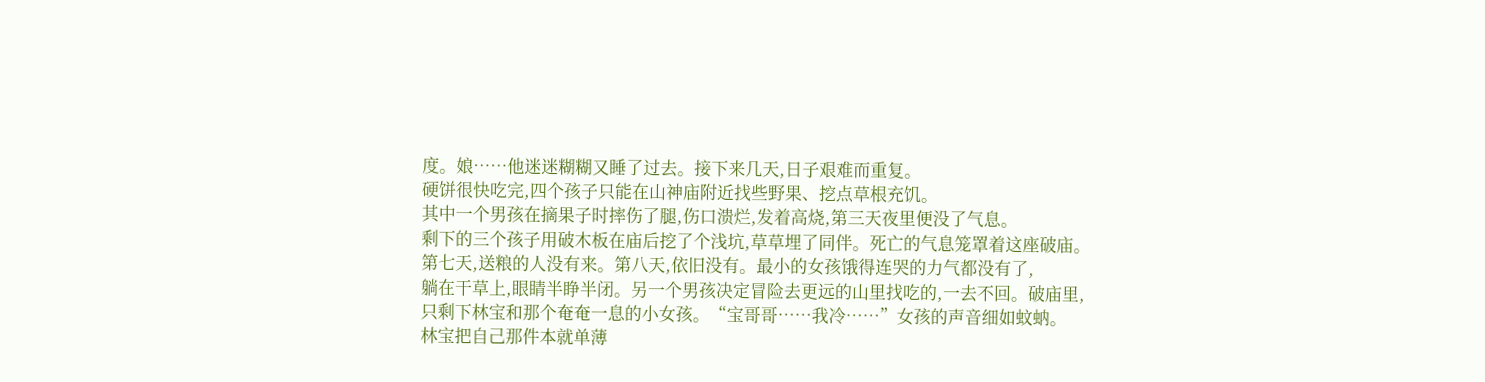度。娘……他迷迷糊糊又睡了过去。接下来几天,日子艰难而重复。
硬饼很快吃完,四个孩子只能在山神庙附近找些野果、挖点草根充饥。
其中一个男孩在摘果子时摔伤了腿,伤口溃烂,发着高烧,第三天夜里便没了气息。
剩下的三个孩子用破木板在庙后挖了个浅坑,草草埋了同伴。死亡的气息笼罩着这座破庙。
第七天,送粮的人没有来。第八天,依旧没有。最小的女孩饿得连哭的力气都没有了,
躺在干草上,眼睛半睁半闭。另一个男孩决定冒险去更远的山里找吃的,一去不回。破庙里,
只剩下林宝和那个奄奄一息的小女孩。“宝哥哥……我冷……”女孩的声音细如蚊蚋。
林宝把自己那件本就单薄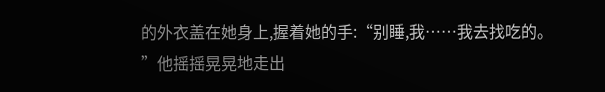的外衣盖在她身上,握着她的手:“别睡,我……我去找吃的。
”他摇摇晃晃地走出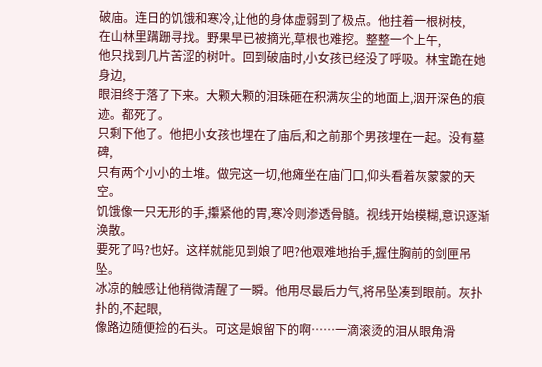破庙。连日的饥饿和寒冷,让他的身体虚弱到了极点。他拄着一根树枝,
在山林里蹒跚寻找。野果早已被摘光,草根也难挖。整整一个上午,
他只找到几片苦涩的树叶。回到破庙时,小女孩已经没了呼吸。林宝跪在她身边,
眼泪终于落了下来。大颗大颗的泪珠砸在积满灰尘的地面上,洇开深色的痕迹。都死了。
只剩下他了。他把小女孩也埋在了庙后,和之前那个男孩埋在一起。没有墓碑,
只有两个小小的土堆。做完这一切,他瘫坐在庙门口,仰头看着灰蒙蒙的天空。
饥饿像一只无形的手,攥紧他的胃,寒冷则渗透骨髓。视线开始模糊,意识逐渐涣散。
要死了吗?也好。这样就能见到娘了吧?他艰难地抬手,握住胸前的剑匣吊坠。
冰凉的触感让他稍微清醒了一瞬。他用尽最后力气,将吊坠凑到眼前。灰扑扑的,不起眼,
像路边随便捡的石头。可这是娘留下的啊……一滴滚烫的泪从眼角滑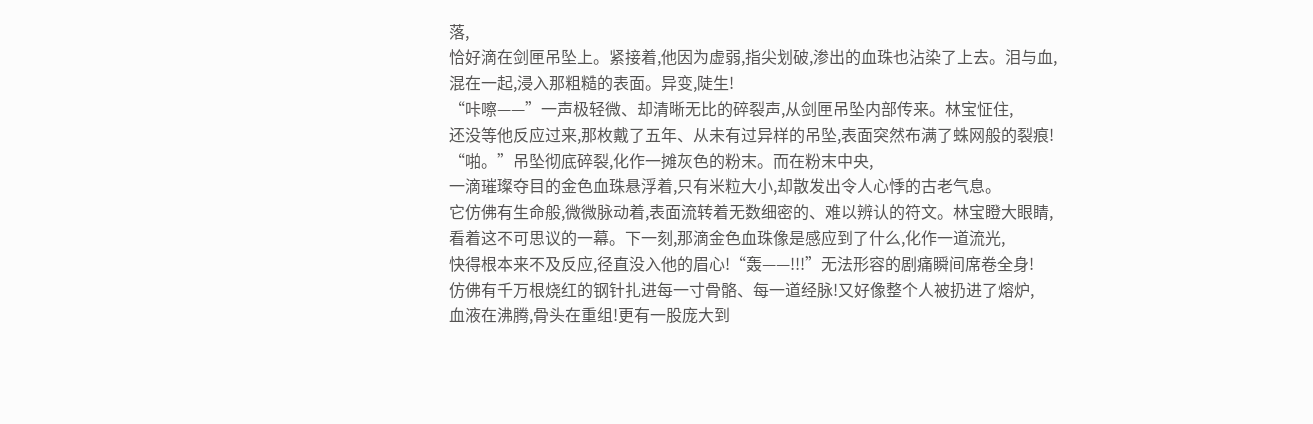落,
恰好滴在剑匣吊坠上。紧接着,他因为虚弱,指尖划破,渗出的血珠也沾染了上去。泪与血,
混在一起,浸入那粗糙的表面。异变,陡生!
“咔嚓——”一声极轻微、却清晰无比的碎裂声,从剑匣吊坠内部传来。林宝怔住,
还没等他反应过来,那枚戴了五年、从未有过异样的吊坠,表面突然布满了蛛网般的裂痕!
“啪。”吊坠彻底碎裂,化作一摊灰色的粉末。而在粉末中央,
一滴璀璨夺目的金色血珠悬浮着,只有米粒大小,却散发出令人心悸的古老气息。
它仿佛有生命般,微微脉动着,表面流转着无数细密的、难以辨认的符文。林宝瞪大眼睛,
看着这不可思议的一幕。下一刻,那滴金色血珠像是感应到了什么,化作一道流光,
快得根本来不及反应,径直没入他的眉心!“轰——!!!”无法形容的剧痛瞬间席卷全身!
仿佛有千万根烧红的钢针扎进每一寸骨骼、每一道经脉!又好像整个人被扔进了熔炉,
血液在沸腾,骨头在重组!更有一股庞大到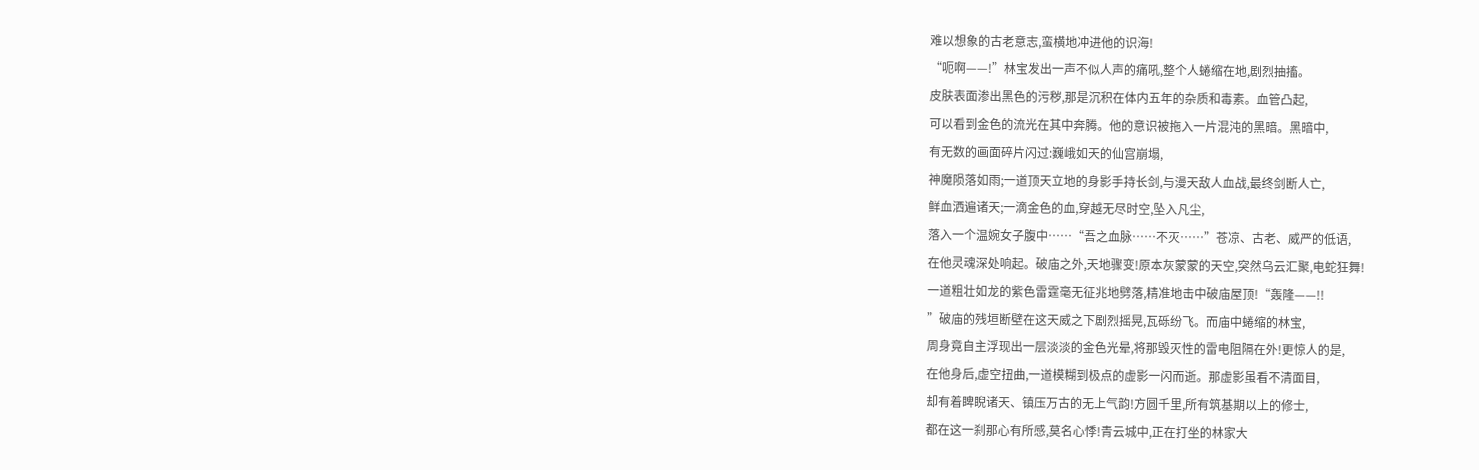难以想象的古老意志,蛮横地冲进他的识海!
“呃啊——!”林宝发出一声不似人声的痛吼,整个人蜷缩在地,剧烈抽搐。
皮肤表面渗出黑色的污秽,那是沉积在体内五年的杂质和毒素。血管凸起,
可以看到金色的流光在其中奔腾。他的意识被拖入一片混沌的黑暗。黑暗中,
有无数的画面碎片闪过:巍峨如天的仙宫崩塌,
神魔陨落如雨;一道顶天立地的身影手持长剑,与漫天敌人血战,最终剑断人亡,
鲜血洒遍诸天;一滴金色的血,穿越无尽时空,坠入凡尘,
落入一个温婉女子腹中……“吾之血脉……不灭……”苍凉、古老、威严的低语,
在他灵魂深处响起。破庙之外,天地骤变!原本灰蒙蒙的天空,突然乌云汇聚,电蛇狂舞!
一道粗壮如龙的紫色雷霆毫无征兆地劈落,精准地击中破庙屋顶!“轰隆——!!
”破庙的残垣断壁在这天威之下剧烈摇晃,瓦砾纷飞。而庙中蜷缩的林宝,
周身竟自主浮现出一层淡淡的金色光晕,将那毁灭性的雷电阻隔在外!更惊人的是,
在他身后,虚空扭曲,一道模糊到极点的虚影一闪而逝。那虚影虽看不清面目,
却有着睥睨诸天、镇压万古的无上气韵!方圆千里,所有筑基期以上的修士,
都在这一刹那心有所感,莫名心悸!青云城中,正在打坐的林家大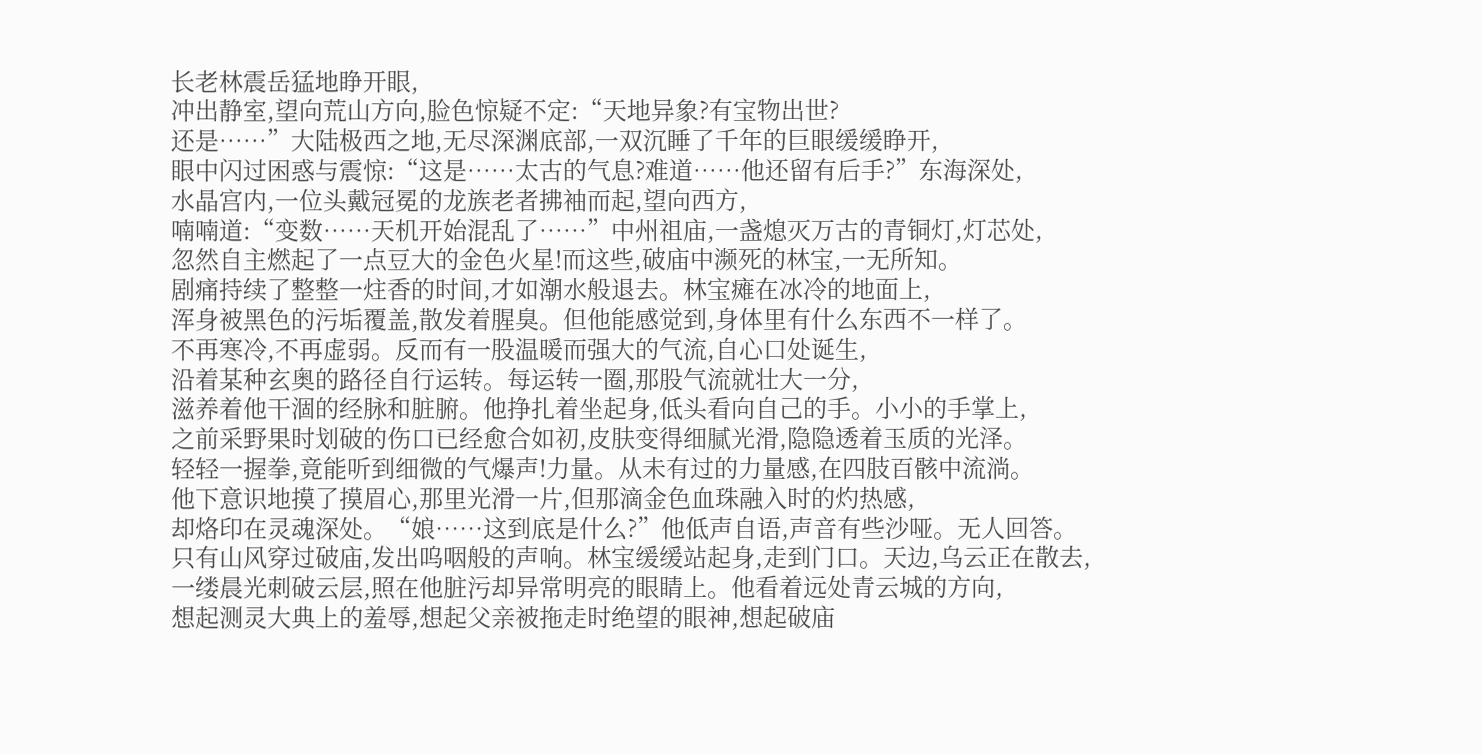长老林震岳猛地睁开眼,
冲出静室,望向荒山方向,脸色惊疑不定:“天地异象?有宝物出世?
还是……”大陆极西之地,无尽深渊底部,一双沉睡了千年的巨眼缓缓睁开,
眼中闪过困惑与震惊:“这是……太古的气息?难道……他还留有后手?”东海深处,
水晶宫内,一位头戴冠冕的龙族老者拂袖而起,望向西方,
喃喃道:“变数……天机开始混乱了……”中州祖庙,一盏熄灭万古的青铜灯,灯芯处,
忽然自主燃起了一点豆大的金色火星!而这些,破庙中濒死的林宝,一无所知。
剧痛持续了整整一炷香的时间,才如潮水般退去。林宝瘫在冰冷的地面上,
浑身被黑色的污垢覆盖,散发着腥臭。但他能感觉到,身体里有什么东西不一样了。
不再寒冷,不再虚弱。反而有一股温暖而强大的气流,自心口处诞生,
沿着某种玄奥的路径自行运转。每运转一圈,那股气流就壮大一分,
滋养着他干涸的经脉和脏腑。他挣扎着坐起身,低头看向自己的手。小小的手掌上,
之前采野果时划破的伤口已经愈合如初,皮肤变得细腻光滑,隐隐透着玉质的光泽。
轻轻一握拳,竟能听到细微的气爆声!力量。从未有过的力量感,在四肢百骸中流淌。
他下意识地摸了摸眉心,那里光滑一片,但那滴金色血珠融入时的灼热感,
却烙印在灵魂深处。“娘……这到底是什么?”他低声自语,声音有些沙哑。无人回答。
只有山风穿过破庙,发出呜咽般的声响。林宝缓缓站起身,走到门口。天边,乌云正在散去,
一缕晨光刺破云层,照在他脏污却异常明亮的眼睛上。他看着远处青云城的方向,
想起测灵大典上的羞辱,想起父亲被拖走时绝望的眼神,想起破庙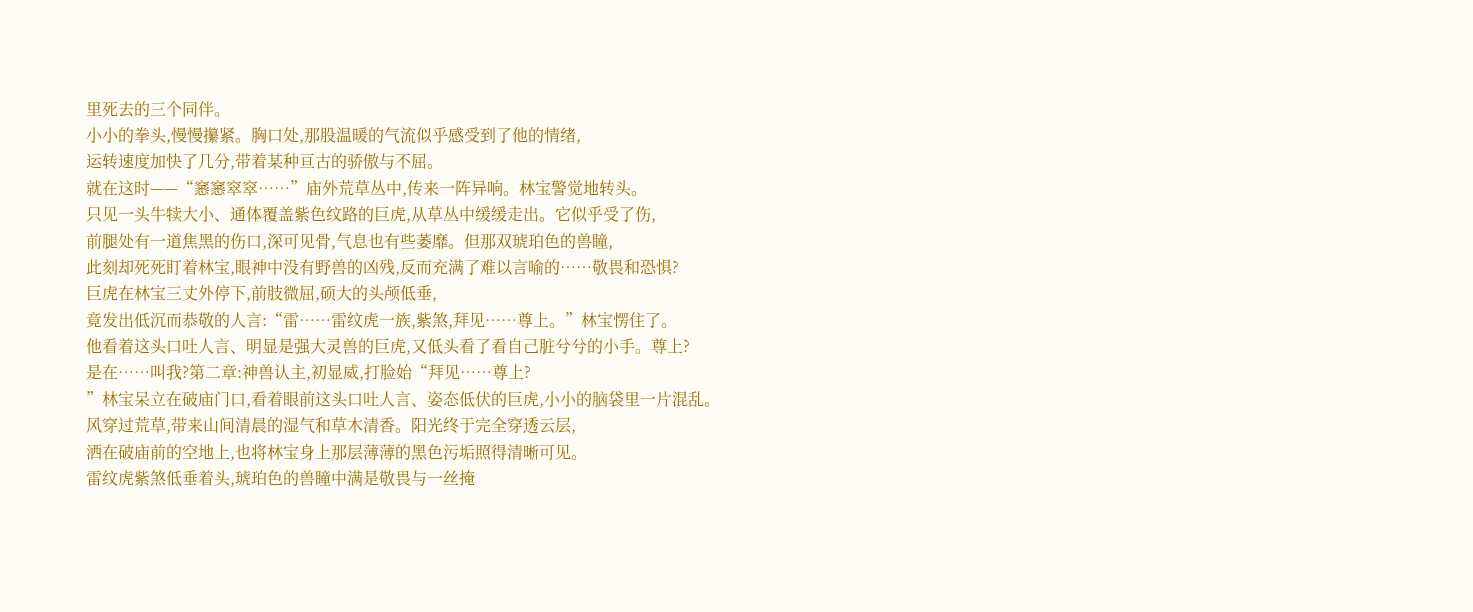里死去的三个同伴。
小小的拳头,慢慢攥紧。胸口处,那股温暖的气流似乎感受到了他的情绪,
运转速度加快了几分,带着某种亘古的骄傲与不屈。
就在这时——“窸窸窣窣……”庙外荒草丛中,传来一阵异响。林宝警觉地转头。
只见一头牛犊大小、通体覆盖紫色纹路的巨虎,从草丛中缓缓走出。它似乎受了伤,
前腿处有一道焦黑的伤口,深可见骨,气息也有些萎靡。但那双琥珀色的兽瞳,
此刻却死死盯着林宝,眼神中没有野兽的凶残,反而充满了难以言喻的……敬畏和恐惧?
巨虎在林宝三丈外停下,前肢微屈,硕大的头颅低垂,
竟发出低沉而恭敬的人言:“雷……雷纹虎一族,紫煞,拜见……尊上。”林宝愣住了。
他看着这头口吐人言、明显是强大灵兽的巨虎,又低头看了看自己脏兮兮的小手。尊上?
是在……叫我?第二章:神兽认主,初显威,打脸始“拜见……尊上?
”林宝呆立在破庙门口,看着眼前这头口吐人言、姿态低伏的巨虎,小小的脑袋里一片混乱。
风穿过荒草,带来山间清晨的湿气和草木清香。阳光终于完全穿透云层,
洒在破庙前的空地上,也将林宝身上那层薄薄的黑色污垢照得清晰可见。
雷纹虎紫煞低垂着头,琥珀色的兽瞳中满是敬畏与一丝掩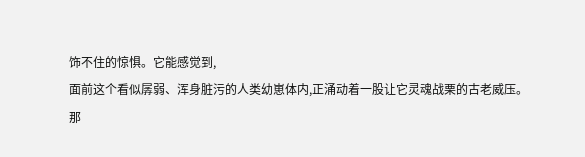饰不住的惊惧。它能感觉到,
面前这个看似孱弱、浑身脏污的人类幼崽体内,正涌动着一股让它灵魂战栗的古老威压。
那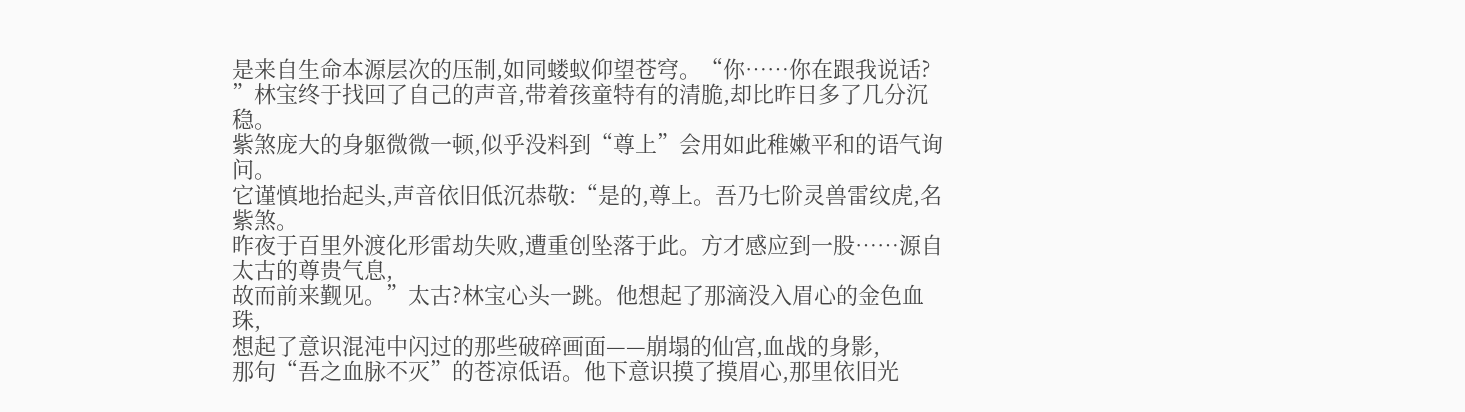是来自生命本源层次的压制,如同蝼蚁仰望苍穹。“你……你在跟我说话?
”林宝终于找回了自己的声音,带着孩童特有的清脆,却比昨日多了几分沉稳。
紫煞庞大的身躯微微一顿,似乎没料到“尊上”会用如此稚嫩平和的语气询问。
它谨慎地抬起头,声音依旧低沉恭敬:“是的,尊上。吾乃七阶灵兽雷纹虎,名紫煞。
昨夜于百里外渡化形雷劫失败,遭重创坠落于此。方才感应到一股……源自太古的尊贵气息,
故而前来觐见。”太古?林宝心头一跳。他想起了那滴没入眉心的金色血珠,
想起了意识混沌中闪过的那些破碎画面——崩塌的仙宫,血战的身影,
那句“吾之血脉不灭”的苍凉低语。他下意识摸了摸眉心,那里依旧光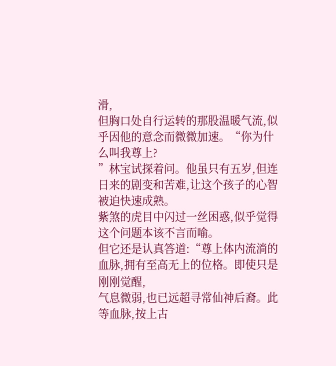滑,
但胸口处自行运转的那股温暖气流,似乎因他的意念而微微加速。“你为什么叫我尊上?
”林宝试探着问。他虽只有五岁,但连日来的剧变和苦难,让这个孩子的心智被迫快速成熟。
紫煞的虎目中闪过一丝困惑,似乎觉得这个问题本该不言而喻。
但它还是认真答道:“尊上体内流淌的血脉,拥有至高无上的位格。即使只是刚刚觉醒,
气息微弱,也已远超寻常仙神后裔。此等血脉,按上古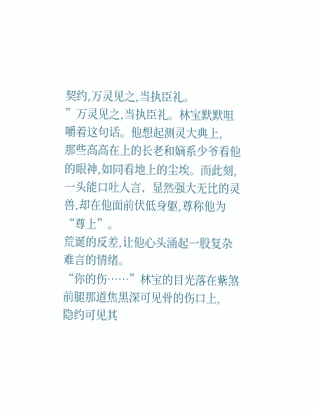契约,万灵见之,当执臣礼。
”万灵见之,当执臣礼。林宝默默咀嚼着这句话。他想起测灵大典上,
那些高高在上的长老和嫡系少爷看他的眼神,如同看地上的尘埃。而此刻,
一头能口吐人言、显然强大无比的灵兽,却在他面前伏低身躯,尊称他为“尊上”。
荒诞的反差,让他心头涌起一股复杂难言的情绪。
“你的伤……”林宝的目光落在紫煞前腿那道焦黑深可见骨的伤口上,
隐约可见其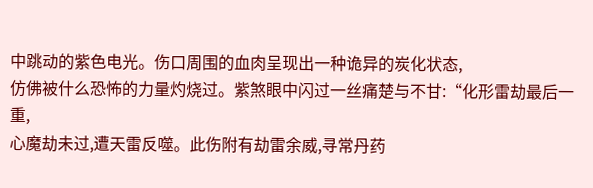中跳动的紫色电光。伤口周围的血肉呈现出一种诡异的炭化状态,
仿佛被什么恐怖的力量灼烧过。紫煞眼中闪过一丝痛楚与不甘:“化形雷劫最后一重,
心魔劫未过,遭天雷反噬。此伤附有劫雷余威,寻常丹药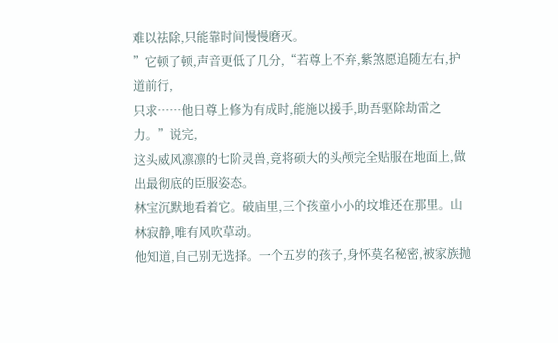难以祛除,只能靠时间慢慢磨灭。
”它顿了顿,声音更低了几分,“若尊上不弃,紫煞愿追随左右,护道前行,
只求……他日尊上修为有成时,能施以援手,助吾驱除劫雷之力。”说完,
这头威风凛凛的七阶灵兽,竟将硕大的头颅完全贴服在地面上,做出最彻底的臣服姿态。
林宝沉默地看着它。破庙里,三个孩童小小的坟堆还在那里。山林寂静,唯有风吹草动。
他知道,自己别无选择。一个五岁的孩子,身怀莫名秘密,被家族抛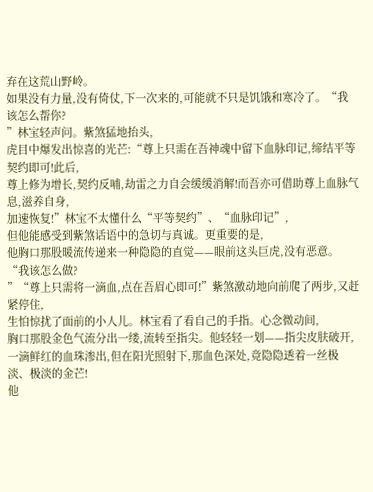弃在这荒山野岭。
如果没有力量,没有倚仗,下一次来的,可能就不只是饥饿和寒冷了。“我该怎么帮你?
”林宝轻声问。紫煞猛地抬头,
虎目中爆发出惊喜的光芒:“尊上只需在吾神魂中留下血脉印记,缔结平等契约即可!此后,
尊上修为增长,契约反哺,劫雷之力自会缓缓消解!而吾亦可借助尊上血脉气息,滋养自身,
加速恢复!”林宝不太懂什么“平等契约”、“血脉印记”,
但他能感受到紫煞话语中的急切与真诚。更重要的是,
他胸口那股暖流传递来一种隐隐的直觉——眼前这头巨虎,没有恶意。“我该怎么做?
”“尊上只需将一滴血,点在吾眉心即可!”紫煞激动地向前爬了两步,又赶紧停住,
生怕惊扰了面前的小人儿。林宝看了看自己的手指。心念微动间,
胸口那股金色气流分出一缕,流转至指尖。他轻轻一划——指尖皮肤破开,
一滴鲜红的血珠渗出,但在阳光照射下,那血色深处,竟隐隐透着一丝极淡、极淡的金芒!
他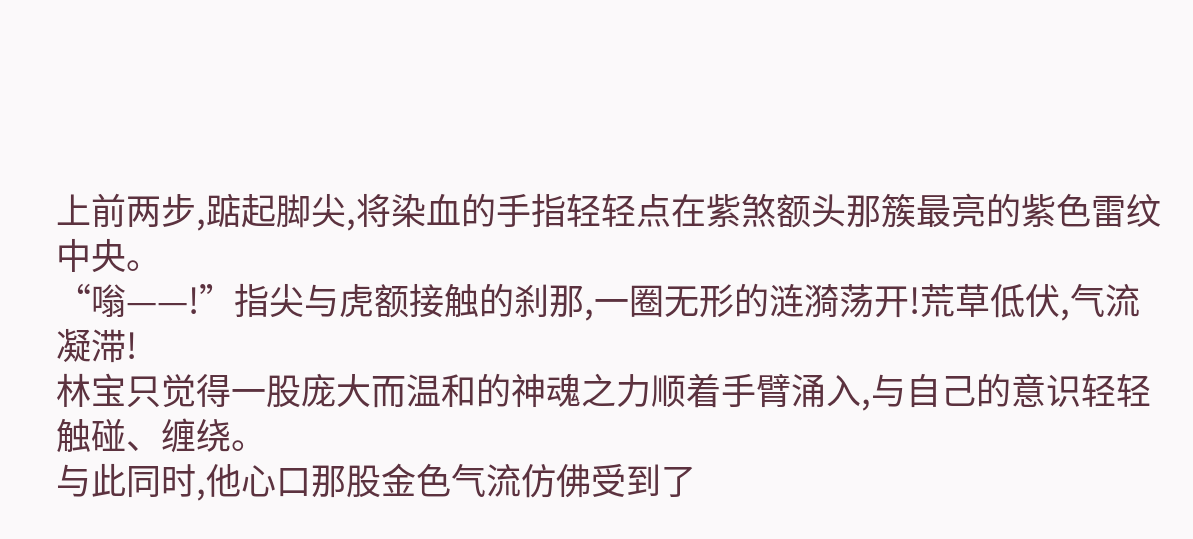上前两步,踮起脚尖,将染血的手指轻轻点在紫煞额头那簇最亮的紫色雷纹中央。
“嗡——!”指尖与虎额接触的刹那,一圈无形的涟漪荡开!荒草低伏,气流凝滞!
林宝只觉得一股庞大而温和的神魂之力顺着手臂涌入,与自己的意识轻轻触碰、缠绕。
与此同时,他心口那股金色气流仿佛受到了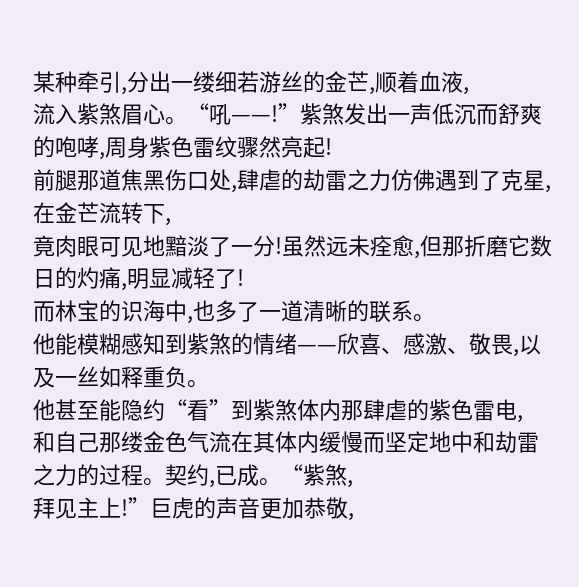某种牵引,分出一缕细若游丝的金芒,顺着血液,
流入紫煞眉心。“吼——!”紫煞发出一声低沉而舒爽的咆哮,周身紫色雷纹骤然亮起!
前腿那道焦黑伤口处,肆虐的劫雷之力仿佛遇到了克星,在金芒流转下,
竟肉眼可见地黯淡了一分!虽然远未痊愈,但那折磨它数日的灼痛,明显减轻了!
而林宝的识海中,也多了一道清晰的联系。
他能模糊感知到紫煞的情绪——欣喜、感激、敬畏,以及一丝如释重负。
他甚至能隐约“看”到紫煞体内那肆虐的紫色雷电,
和自己那缕金色气流在其体内缓慢而坚定地中和劫雷之力的过程。契约,已成。“紫煞,
拜见主上!”巨虎的声音更加恭敬,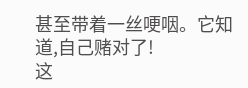甚至带着一丝哽咽。它知道,自己赌对了!
这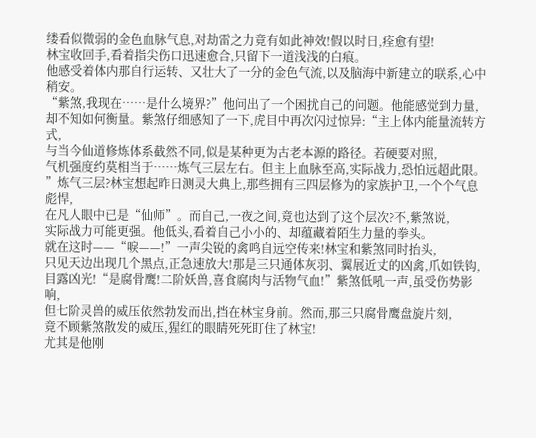缕看似微弱的金色血脉气息,对劫雷之力竟有如此神效!假以时日,痊愈有望!
林宝收回手,看着指尖伤口迅速愈合,只留下一道浅浅的白痕。
他感受着体内那自行运转、又壮大了一分的金色气流,以及脑海中新建立的联系,心中稍安。
“紫煞,我现在……是什么境界?”他问出了一个困扰自己的问题。他能感觉到力量,
却不知如何衡量。紫煞仔细感知了一下,虎目中再次闪过惊异:“主上体内能量流转方式,
与当今仙道修炼体系截然不同,似是某种更为古老本源的路径。若硬要对照,
气机强度约莫相当于……炼气三层左右。但主上血脉至高,实际战力,恐怕远超此限。
”炼气三层?林宝想起昨日测灵大典上,那些拥有三四层修为的家族护卫,一个个气息彪悍,
在凡人眼中已是“仙师”。而自己,一夜之间,竟也达到了这个层次?不,紫煞说,
实际战力可能更强。他低头,看着自己小小的、却蕴藏着陌生力量的拳头。
就在这时——“唳——!”一声尖锐的禽鸣自远空传来!林宝和紫煞同时抬头,
只见天边出现几个黑点,正急速放大!那是三只通体灰羽、翼展近丈的凶禽,爪如铁钩,
目露凶光!“是腐骨鹰!二阶妖兽,喜食腐肉与活物气血!”紫煞低吼一声,虽受伤势影响,
但七阶灵兽的威压依然勃发而出,挡在林宝身前。然而,那三只腐骨鹰盘旋片刻,
竟不顾紫煞散发的威压,猩红的眼睛死死盯住了林宝!
尤其是他刚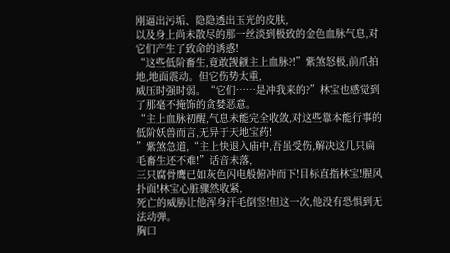刚逼出污垢、隐隐透出玉光的皮肤,
以及身上尚未散尽的那一丝淡到极致的金色血脉气息,对它们产生了致命的诱惑!
“这些低阶畜生,竟敢觊觎主上血脉?!”紫煞怒极,前爪拍地,地面震动。但它伤势太重,
威压时强时弱。“它们……是冲我来的?”林宝也感觉到了那毫不掩饰的贪婪恶意。
“主上血脉初醒,气息未能完全收敛,对这些靠本能行事的低阶妖兽而言,无异于天地宝药!
”紫煞急道,“主上快退入庙中,吾虽受伤,解决这几只扁毛畜生还不难!”话音未落,
三只腐骨鹰已如灰色闪电般俯冲而下!目标直指林宝!腥风扑面!林宝心脏骤然收紧,
死亡的威胁让他浑身汗毛倒竖!但这一次,他没有恐惧到无法动弹。
胸口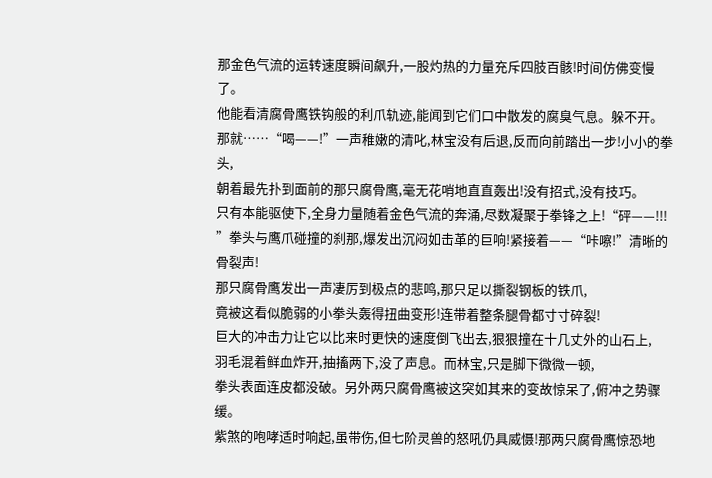那金色气流的运转速度瞬间飙升,一股灼热的力量充斥四肢百骸!时间仿佛变慢了。
他能看清腐骨鹰铁钩般的利爪轨迹,能闻到它们口中散发的腐臭气息。躲不开。
那就……“喝——!”一声稚嫩的清叱,林宝没有后退,反而向前踏出一步!小小的拳头,
朝着最先扑到面前的那只腐骨鹰,毫无花哨地直直轰出!没有招式,没有技巧。
只有本能驱使下,全身力量随着金色气流的奔涌,尽数凝聚于拳锋之上!“砰——!!!
”拳头与鹰爪碰撞的刹那,爆发出沉闷如击革的巨响!紧接着——“咔嚓!”清晰的骨裂声!
那只腐骨鹰发出一声凄厉到极点的悲鸣,那只足以撕裂钢板的铁爪,
竟被这看似脆弱的小拳头轰得扭曲变形!连带着整条腿骨都寸寸碎裂!
巨大的冲击力让它以比来时更快的速度倒飞出去,狠狠撞在十几丈外的山石上,
羽毛混着鲜血炸开,抽搐两下,没了声息。而林宝,只是脚下微微一顿,
拳头表面连皮都没破。另外两只腐骨鹰被这突如其来的变故惊呆了,俯冲之势骤缓。
紫煞的咆哮适时响起,虽带伤,但七阶灵兽的怒吼仍具威慑!那两只腐骨鹰惊恐地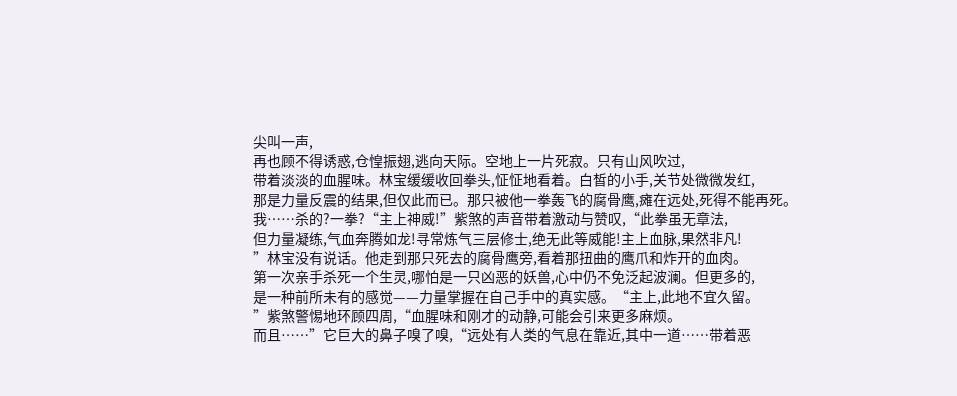尖叫一声,
再也顾不得诱惑,仓惶振翅,逃向天际。空地上一片死寂。只有山风吹过,
带着淡淡的血腥味。林宝缓缓收回拳头,怔怔地看着。白皙的小手,关节处微微发红,
那是力量反震的结果,但仅此而已。那只被他一拳轰飞的腐骨鹰,瘫在远处,死得不能再死。
我……杀的?一拳?“主上神威!”紫煞的声音带着激动与赞叹,“此拳虽无章法,
但力量凝练,气血奔腾如龙!寻常炼气三层修士,绝无此等威能!主上血脉,果然非凡!
”林宝没有说话。他走到那只死去的腐骨鹰旁,看着那扭曲的鹰爪和炸开的血肉。
第一次亲手杀死一个生灵,哪怕是一只凶恶的妖兽,心中仍不免泛起波澜。但更多的,
是一种前所未有的感觉——力量掌握在自己手中的真实感。“主上,此地不宜久留。
”紫煞警惕地环顾四周,“血腥味和刚才的动静,可能会引来更多麻烦。
而且……”它巨大的鼻子嗅了嗅,“远处有人类的气息在靠近,其中一道……带着恶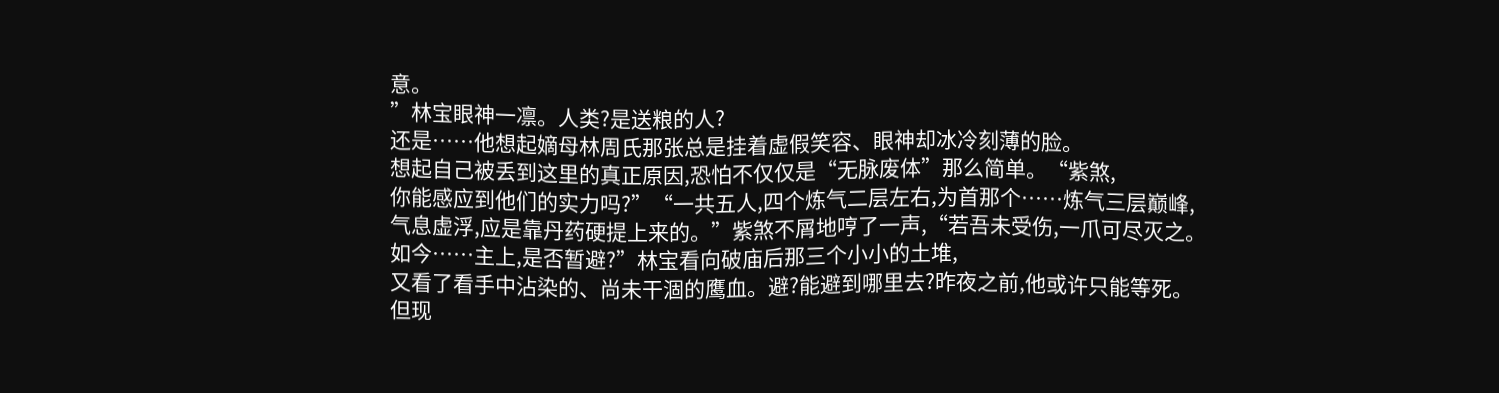意。
”林宝眼神一凛。人类?是送粮的人?
还是……他想起嫡母林周氏那张总是挂着虚假笑容、眼神却冰冷刻薄的脸。
想起自己被丢到这里的真正原因,恐怕不仅仅是“无脉废体”那么简单。“紫煞,
你能感应到他们的实力吗?”“一共五人,四个炼气二层左右,为首那个……炼气三层巅峰,
气息虚浮,应是靠丹药硬提上来的。”紫煞不屑地哼了一声,“若吾未受伤,一爪可尽灭之。
如今……主上,是否暂避?”林宝看向破庙后那三个小小的土堆,
又看了看手中沾染的、尚未干涸的鹰血。避?能避到哪里去?昨夜之前,他或许只能等死。
但现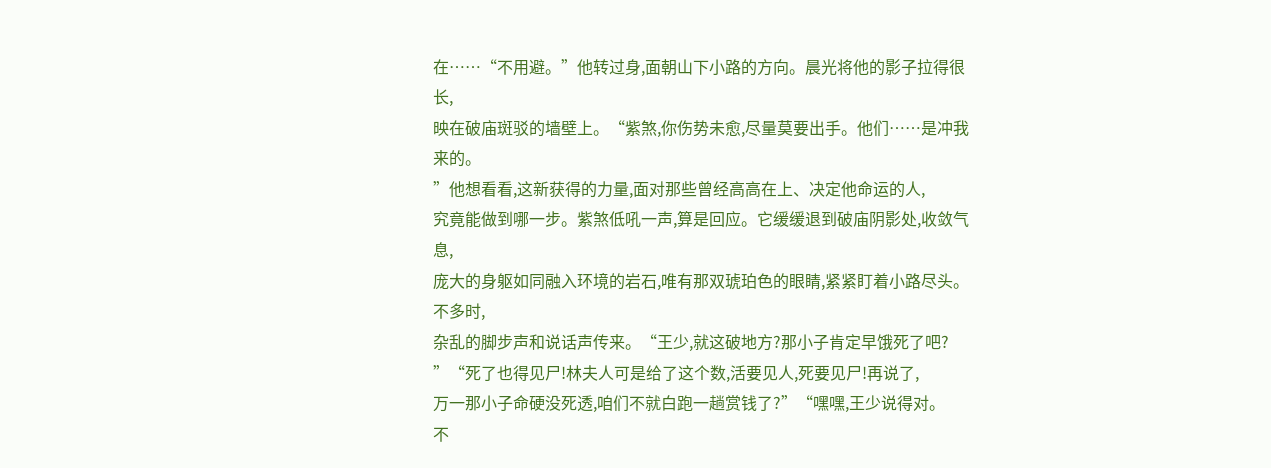在……“不用避。”他转过身,面朝山下小路的方向。晨光将他的影子拉得很长,
映在破庙斑驳的墙壁上。“紫煞,你伤势未愈,尽量莫要出手。他们……是冲我来的。
”他想看看,这新获得的力量,面对那些曾经高高在上、决定他命运的人,
究竟能做到哪一步。紫煞低吼一声,算是回应。它缓缓退到破庙阴影处,收敛气息,
庞大的身躯如同融入环境的岩石,唯有那双琥珀色的眼睛,紧紧盯着小路尽头。不多时,
杂乱的脚步声和说话声传来。“王少,就这破地方?那小子肯定早饿死了吧?
”“死了也得见尸!林夫人可是给了这个数,活要见人,死要见尸!再说了,
万一那小子命硬没死透,咱们不就白跑一趟赏钱了?”“嘿嘿,王少说得对。
不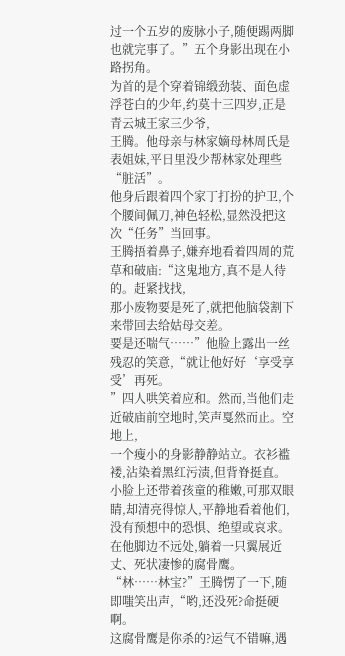过一个五岁的废脉小子,随便踢两脚也就完事了。”五个身影出现在小路拐角。
为首的是个穿着锦缎劲装、面色虚浮苍白的少年,约莫十三四岁,正是青云城王家三少爷,
王腾。他母亲与林家嫡母林周氏是表姐妹,平日里没少帮林家处理些“脏活”。
他身后跟着四个家丁打扮的护卫,个个腰间佩刀,神色轻松,显然没把这次“任务”当回事。
王腾捂着鼻子,嫌弃地看着四周的荒草和破庙:“这鬼地方,真不是人待的。赶紧找找,
那小废物要是死了,就把他脑袋割下来带回去给姑母交差。
要是还喘气……”他脸上露出一丝残忍的笑意,“就让他好好‘享受享受’再死。
”四人哄笑着应和。然而,当他们走近破庙前空地时,笑声戛然而止。空地上,
一个瘦小的身影静静站立。衣衫褴褛,沾染着黑红污渍,但背脊挺直。
小脸上还带着孩童的稚嫩,可那双眼睛,却清亮得惊人,平静地看着他们,
没有预想中的恐惧、绝望或哀求。在他脚边不远处,躺着一只翼展近丈、死状凄惨的腐骨鹰。
“林……林宝?”王腾愣了一下,随即嗤笑出声,“哟,还没死?命挺硬啊。
这腐骨鹰是你杀的?运气不错嘛,遇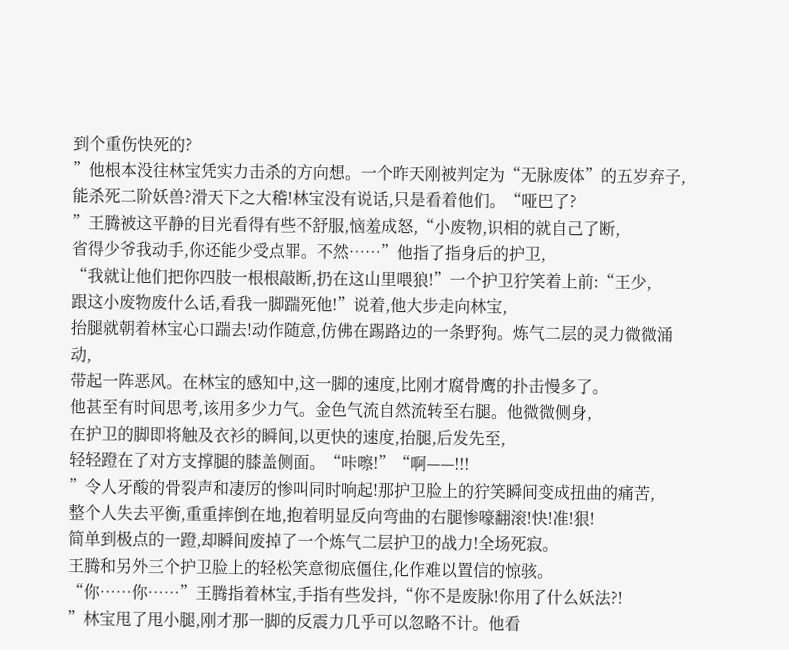到个重伤快死的?
”他根本没往林宝凭实力击杀的方向想。一个昨天刚被判定为“无脉废体”的五岁弃子,
能杀死二阶妖兽?滑天下之大稽!林宝没有说话,只是看着他们。“哑巴了?
”王腾被这平静的目光看得有些不舒服,恼羞成怒,“小废物,识相的就自己了断,
省得少爷我动手,你还能少受点罪。不然……”他指了指身后的护卫,
“我就让他们把你四肢一根根敲断,扔在这山里喂狼!”一个护卫狞笑着上前:“王少,
跟这小废物废什么话,看我一脚踹死他!”说着,他大步走向林宝,
抬腿就朝着林宝心口踹去!动作随意,仿佛在踢路边的一条野狗。炼气二层的灵力微微涌动,
带起一阵恶风。在林宝的感知中,这一脚的速度,比刚才腐骨鹰的扑击慢多了。
他甚至有时间思考,该用多少力气。金色气流自然流转至右腿。他微微侧身,
在护卫的脚即将触及衣衫的瞬间,以更快的速度,抬腿,后发先至,
轻轻蹬在了对方支撑腿的膝盖侧面。“咔嚓!”“啊——!!!
”令人牙酸的骨裂声和凄厉的惨叫同时响起!那护卫脸上的狞笑瞬间变成扭曲的痛苦,
整个人失去平衡,重重摔倒在地,抱着明显反向弯曲的右腿惨嚎翻滚!快!准!狠!
简单到极点的一蹬,却瞬间废掉了一个炼气二层护卫的战力!全场死寂。
王腾和另外三个护卫脸上的轻松笑意彻底僵住,化作难以置信的惊骇。
“你……你……”王腾指着林宝,手指有些发抖,“你不是废脉!你用了什么妖法?!
”林宝甩了甩小腿,刚才那一脚的反震力几乎可以忽略不计。他看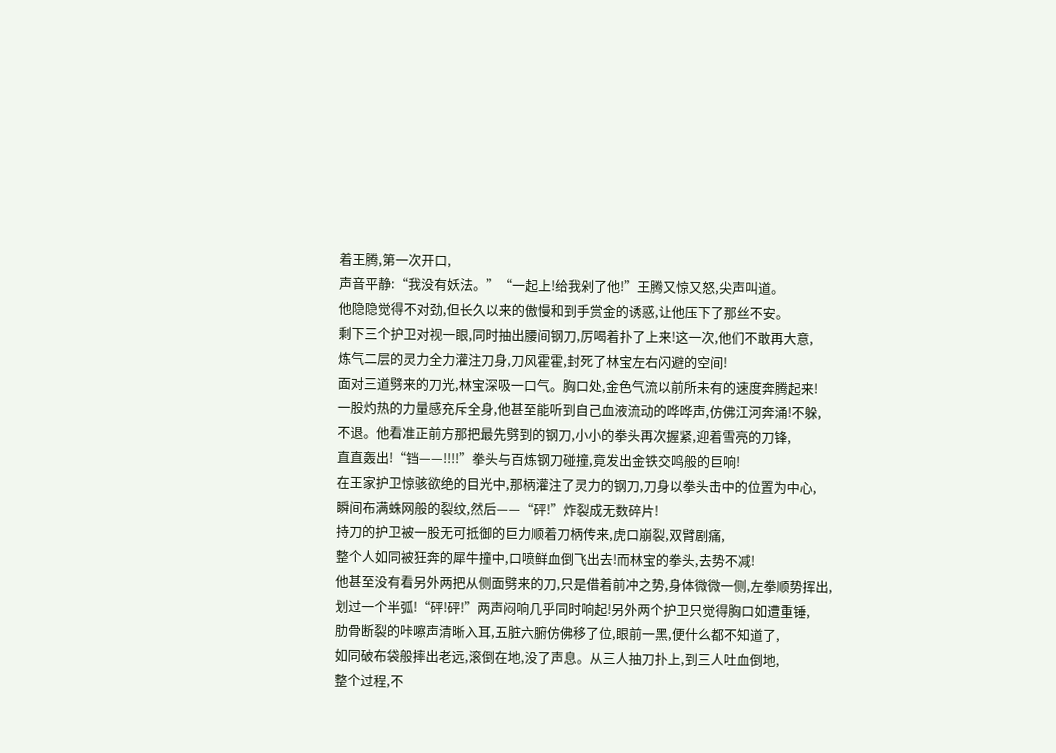着王腾,第一次开口,
声音平静:“我没有妖法。”“一起上!给我剁了他!”王腾又惊又怒,尖声叫道。
他隐隐觉得不对劲,但长久以来的傲慢和到手赏金的诱惑,让他压下了那丝不安。
剩下三个护卫对视一眼,同时抽出腰间钢刀,厉喝着扑了上来!这一次,他们不敢再大意,
炼气二层的灵力全力灌注刀身,刀风霍霍,封死了林宝左右闪避的空间!
面对三道劈来的刀光,林宝深吸一口气。胸口处,金色气流以前所未有的速度奔腾起来!
一股灼热的力量感充斥全身,他甚至能听到自己血液流动的哗哗声,仿佛江河奔涌!不躲,
不退。他看准正前方那把最先劈到的钢刀,小小的拳头再次握紧,迎着雪亮的刀锋,
直直轰出!“铛——!!!!”拳头与百炼钢刀碰撞,竟发出金铁交鸣般的巨响!
在王家护卫惊骇欲绝的目光中,那柄灌注了灵力的钢刀,刀身以拳头击中的位置为中心,
瞬间布满蛛网般的裂纹,然后——“砰!”炸裂成无数碎片!
持刀的护卫被一股无可抵御的巨力顺着刀柄传来,虎口崩裂,双臂剧痛,
整个人如同被狂奔的犀牛撞中,口喷鲜血倒飞出去!而林宝的拳头,去势不减!
他甚至没有看另外两把从侧面劈来的刀,只是借着前冲之势,身体微微一侧,左拳顺势挥出,
划过一个半弧!“砰!砰!”两声闷响几乎同时响起!另外两个护卫只觉得胸口如遭重锤,
肋骨断裂的咔嚓声清晰入耳,五脏六腑仿佛移了位,眼前一黑,便什么都不知道了,
如同破布袋般摔出老远,滚倒在地,没了声息。从三人抽刀扑上,到三人吐血倒地,
整个过程,不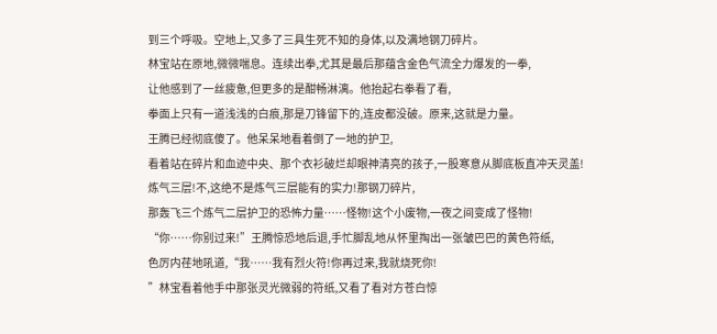到三个呼吸。空地上,又多了三具生死不知的身体,以及满地钢刀碎片。
林宝站在原地,微微喘息。连续出拳,尤其是最后那蕴含金色气流全力爆发的一拳,
让他感到了一丝疲惫,但更多的是酣畅淋漓。他抬起右拳看了看,
拳面上只有一道浅浅的白痕,那是刀锋留下的,连皮都没破。原来,这就是力量。
王腾已经彻底傻了。他呆呆地看着倒了一地的护卫,
看着站在碎片和血迹中央、那个衣衫破烂却眼神清亮的孩子,一股寒意从脚底板直冲天灵盖!
炼气三层!不,这绝不是炼气三层能有的实力!那钢刀碎片,
那轰飞三个炼气二层护卫的恐怖力量……怪物!这个小废物,一夜之间变成了怪物!
“你……你别过来!”王腾惊恐地后退,手忙脚乱地从怀里掏出一张皱巴巴的黄色符纸,
色厉内荏地吼道,“我……我有烈火符!你再过来,我就烧死你!
”林宝看着他手中那张灵光微弱的符纸,又看了看对方苍白惊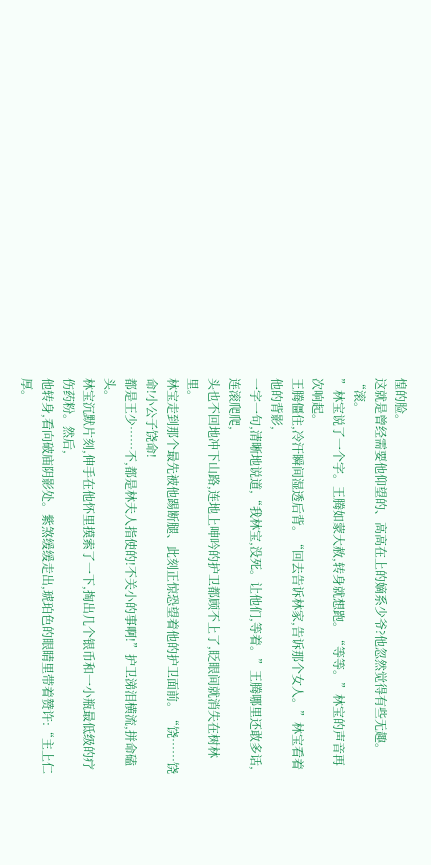惶的脸。
这就是曾经需要他仰望的、高高在上的嫡系少爷?他忽然觉得有些无趣。“滚。
”林宝说了一个字。王腾如蒙大赦,转身就想跑。“等等。”林宝的声音再次响起。
王腾僵住,冷汗瞬间湿透后背。“回去告诉林家,告诉那个女人。”林宝看着他的背影,
一字一句,清晰地说道,“我林宝,没死。让他们,等着。”王腾哪里还敢多话,连滚爬爬,
头也不回地冲下山路,连地上呻吟的护卫都顾不上了,眨眼间就消失在树林里。
林宝走到那个最先被他踢断腿、此刻正惊恐望着他的护卫面前。“饶……饶命!小公子饶命!
都是王少……不,都是林夫人指使的!不关小的事啊!”护卫涕泪横流,拼命磕头。
林宝沉默片刻,伸手在他怀里摸索了一下,掏出几个银币和一小瓶最低级的疗伤药粉。然后,
他转身,看向破庙阴影处。紫煞缓缓走出,琥珀色的眼睛里带着赞许:“主上仁厚。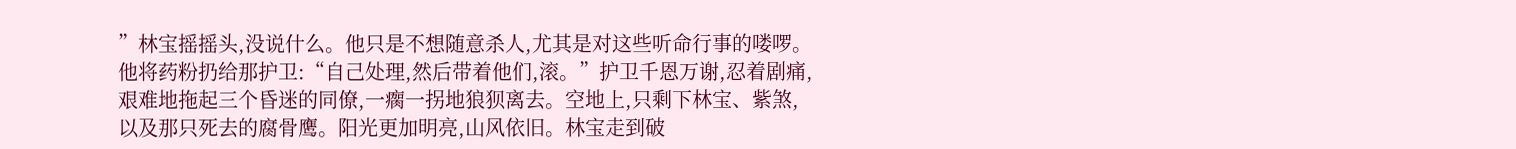”林宝摇摇头,没说什么。他只是不想随意杀人,尤其是对这些听命行事的喽啰。
他将药粉扔给那护卫:“自己处理,然后带着他们,滚。”护卫千恩万谢,忍着剧痛,
艰难地拖起三个昏迷的同僚,一瘸一拐地狼狈离去。空地上,只剩下林宝、紫煞,
以及那只死去的腐骨鹰。阳光更加明亮,山风依旧。林宝走到破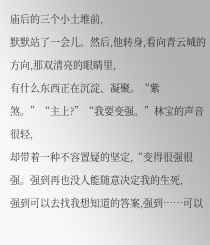庙后的三个小土堆前,
默默站了一会儿。然后,他转身,看向青云城的方向,那双清亮的眼睛里,
有什么东西正在沉淀、凝聚。“紫煞。”“主上?”“我要变强。”林宝的声音很轻,
却带着一种不容置疑的坚定,“变得很强很强。强到再也没人能随意决定我的生死,
强到可以去找我想知道的答案,强到……可以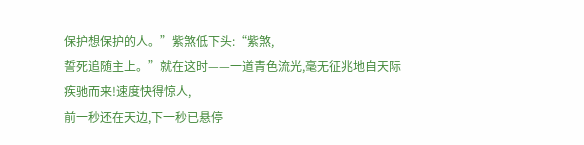保护想保护的人。”紫煞低下头:“紫煞,
誓死追随主上。”就在这时——一道青色流光,毫无征兆地自天际疾驰而来!速度快得惊人,
前一秒还在天边,下一秒已悬停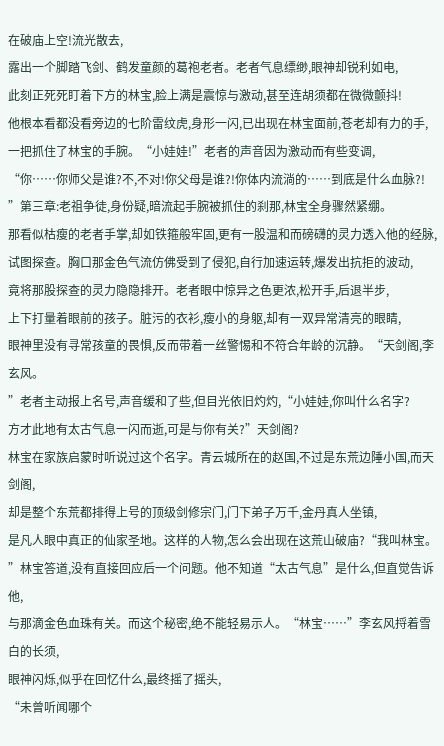在破庙上空!流光散去,
露出一个脚踏飞剑、鹤发童颜的葛袍老者。老者气息缥缈,眼神却锐利如电,
此刻正死死盯着下方的林宝,脸上满是震惊与激动,甚至连胡须都在微微颤抖!
他根本看都没看旁边的七阶雷纹虎,身形一闪,已出现在林宝面前,苍老却有力的手,
一把抓住了林宝的手腕。“小娃娃!”老者的声音因为激动而有些变调,
“你……你师父是谁?不,不对!你父母是谁?!你体内流淌的……到底是什么血脉?!
”第三章:老祖争徒,身份疑,暗流起手腕被抓住的刹那,林宝全身骤然紧绷。
那看似枯瘦的老者手掌,却如铁箍般牢固,更有一股温和而磅礴的灵力透入他的经脉,
试图探查。胸口那金色气流仿佛受到了侵犯,自行加速运转,爆发出抗拒的波动,
竟将那股探查的灵力隐隐排开。老者眼中惊异之色更浓,松开手,后退半步,
上下打量着眼前的孩子。脏污的衣衫,瘦小的身躯,却有一双异常清亮的眼睛,
眼神里没有寻常孩童的畏惧,反而带着一丝警惕和不符合年龄的沉静。“天剑阁,李玄风。
”老者主动报上名号,声音缓和了些,但目光依旧灼灼,“小娃娃,你叫什么名字?
方才此地有太古气息一闪而逝,可是与你有关?”天剑阁?
林宝在家族启蒙时听说过这个名字。青云城所在的赵国,不过是东荒边陲小国,而天剑阁,
却是整个东荒都排得上号的顶级剑修宗门,门下弟子万千,金丹真人坐镇,
是凡人眼中真正的仙家圣地。这样的人物,怎么会出现在这荒山破庙?“我叫林宝。
”林宝答道,没有直接回应后一个问题。他不知道“太古气息”是什么,但直觉告诉他,
与那滴金色血珠有关。而这个秘密,绝不能轻易示人。“林宝……”李玄风捋着雪白的长须,
眼神闪烁,似乎在回忆什么,最终摇了摇头,
“未曾听闻哪个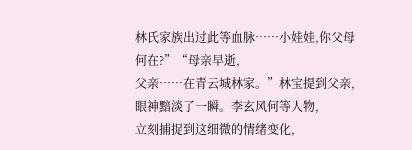林氏家族出过此等血脉……小娃娃,你父母何在?”“母亲早逝,
父亲……在青云城林家。”林宝提到父亲,眼神黯淡了一瞬。李玄风何等人物,
立刻捕捉到这细微的情绪变化,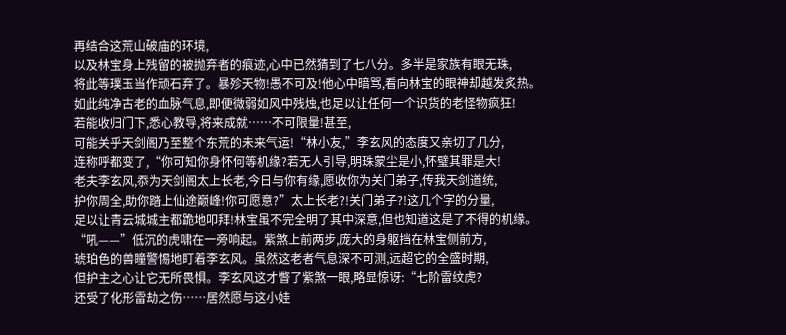再结合这荒山破庙的环境,
以及林宝身上残留的被抛弃者的痕迹,心中已然猜到了七八分。多半是家族有眼无珠,
将此等璞玉当作顽石弃了。暴殄天物!愚不可及!他心中暗骂,看向林宝的眼神却越发炙热。
如此纯净古老的血脉气息,即便微弱如风中残烛,也足以让任何一个识货的老怪物疯狂!
若能收归门下,悉心教导,将来成就……不可限量!甚至,
可能关乎天剑阁乃至整个东荒的未来气运!“林小友,”李玄风的态度又亲切了几分,
连称呼都变了,“你可知你身怀何等机缘?若无人引导,明珠蒙尘是小,怀璧其罪是大!
老夫李玄风,忝为天剑阁太上长老,今日与你有缘,愿收你为关门弟子,传我天剑道统,
护你周全,助你踏上仙途巅峰!你可愿意?”太上长老?!关门弟子?!这几个字的分量,
足以让青云城城主都跪地叩拜!林宝虽不完全明了其中深意,但也知道这是了不得的机缘。
“吼——”低沉的虎啸在一旁响起。紫煞上前两步,庞大的身躯挡在林宝侧前方,
琥珀色的兽瞳警惕地盯着李玄风。虽然这老者气息深不可测,远超它的全盛时期,
但护主之心让它无所畏惧。李玄风这才瞥了紫煞一眼,略显惊讶:“七阶雷纹虎?
还受了化形雷劫之伤……居然愿与这小娃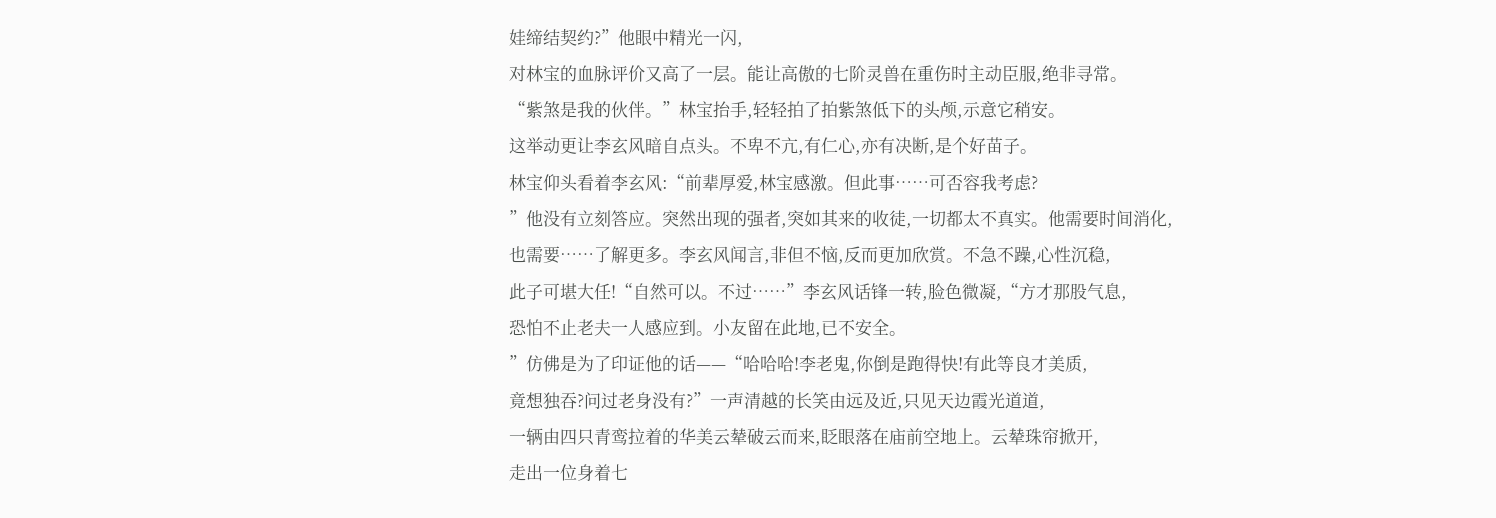娃缔结契约?”他眼中精光一闪,
对林宝的血脉评价又高了一层。能让高傲的七阶灵兽在重伤时主动臣服,绝非寻常。
“紫煞是我的伙伴。”林宝抬手,轻轻拍了拍紫煞低下的头颅,示意它稍安。
这举动更让李玄风暗自点头。不卑不亢,有仁心,亦有决断,是个好苗子。
林宝仰头看着李玄风:“前辈厚爱,林宝感激。但此事……可否容我考虑?
”他没有立刻答应。突然出现的强者,突如其来的收徒,一切都太不真实。他需要时间消化,
也需要……了解更多。李玄风闻言,非但不恼,反而更加欣赏。不急不躁,心性沉稳,
此子可堪大任!“自然可以。不过……”李玄风话锋一转,脸色微凝,“方才那股气息,
恐怕不止老夫一人感应到。小友留在此地,已不安全。
”仿佛是为了印证他的话——“哈哈哈!李老鬼,你倒是跑得快!有此等良才美质,
竟想独吞?问过老身没有?”一声清越的长笑由远及近,只见天边霞光道道,
一辆由四只青鸾拉着的华美云辇破云而来,眨眼落在庙前空地上。云辇珠帘掀开,
走出一位身着七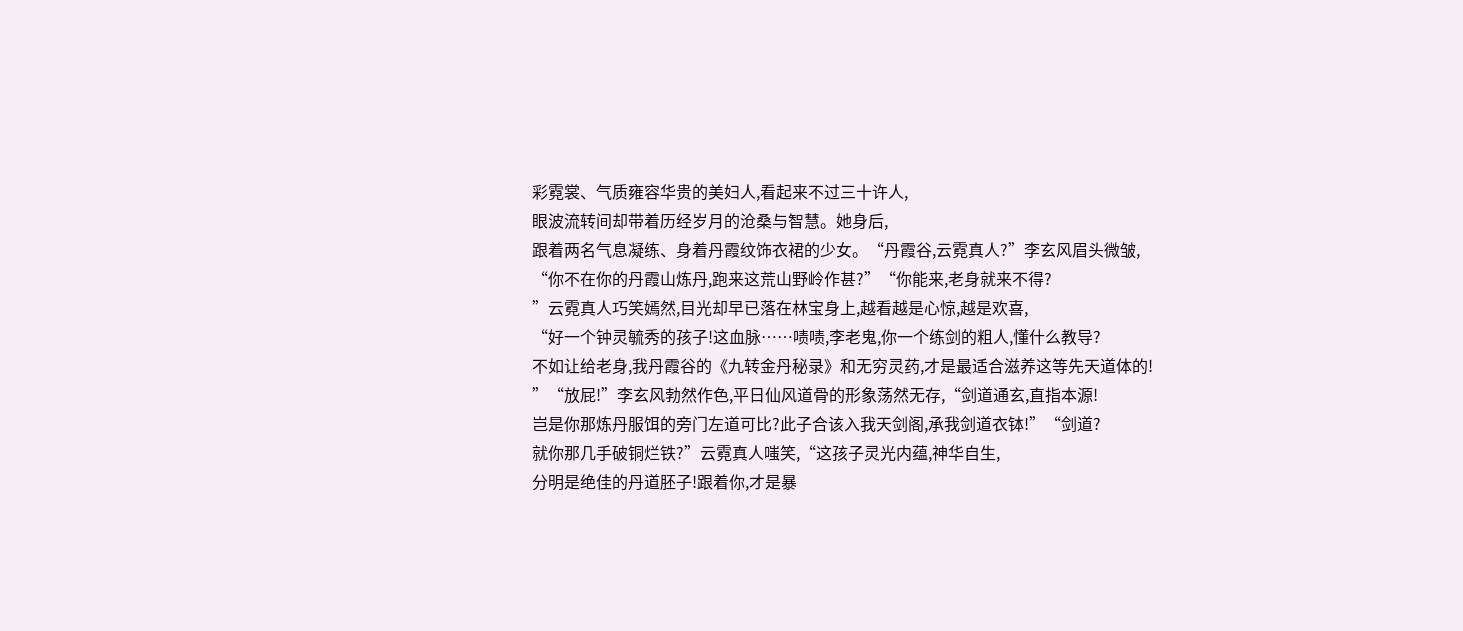彩霓裳、气质雍容华贵的美妇人,看起来不过三十许人,
眼波流转间却带着历经岁月的沧桑与智慧。她身后,
跟着两名气息凝练、身着丹霞纹饰衣裙的少女。“丹霞谷,云霓真人?”李玄风眉头微皱,
“你不在你的丹霞山炼丹,跑来这荒山野岭作甚?”“你能来,老身就来不得?
”云霓真人巧笑嫣然,目光却早已落在林宝身上,越看越是心惊,越是欢喜,
“好一个钟灵毓秀的孩子!这血脉……啧啧,李老鬼,你一个练剑的粗人,懂什么教导?
不如让给老身,我丹霞谷的《九转金丹秘录》和无穷灵药,才是最适合滋养这等先天道体的!
”“放屁!”李玄风勃然作色,平日仙风道骨的形象荡然无存,“剑道通玄,直指本源!
岂是你那炼丹服饵的旁门左道可比?此子合该入我天剑阁,承我剑道衣钵!”“剑道?
就你那几手破铜烂铁?”云霓真人嗤笑,“这孩子灵光内蕴,神华自生,
分明是绝佳的丹道胚子!跟着你,才是暴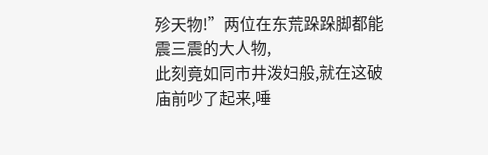殄天物!”两位在东荒跺跺脚都能震三震的大人物,
此刻竟如同市井泼妇般,就在这破庙前吵了起来,唾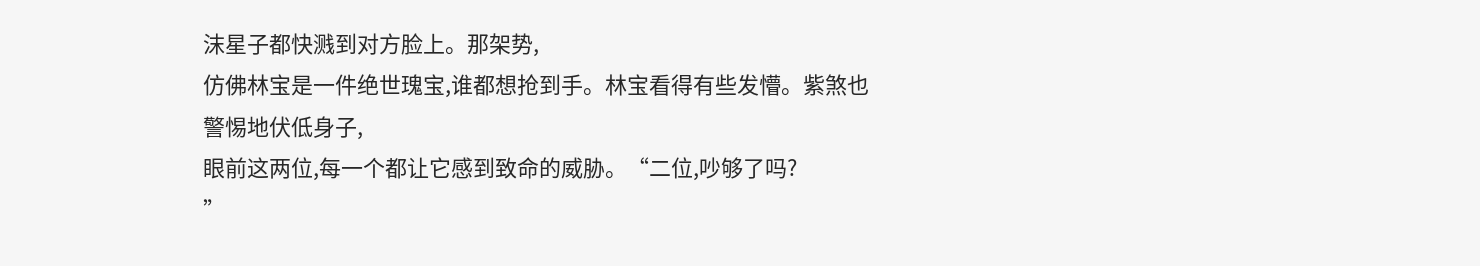沫星子都快溅到对方脸上。那架势,
仿佛林宝是一件绝世瑰宝,谁都想抢到手。林宝看得有些发懵。紫煞也警惕地伏低身子,
眼前这两位,每一个都让它感到致命的威胁。“二位,吵够了吗?
”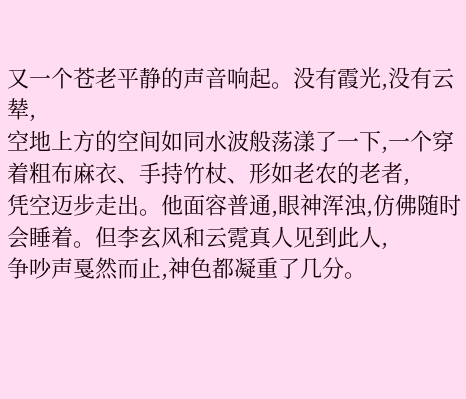又一个苍老平静的声音响起。没有霞光,没有云辇,
空地上方的空间如同水波般荡漾了一下,一个穿着粗布麻衣、手持竹杖、形如老农的老者,
凭空迈步走出。他面容普通,眼神浑浊,仿佛随时会睡着。但李玄风和云霓真人见到此人,
争吵声戛然而止,神色都凝重了几分。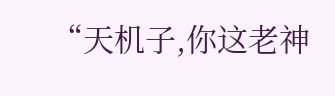“天机子,你这老神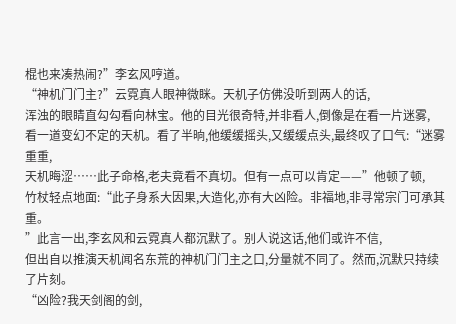棍也来凑热闹?”李玄风哼道。
“神机门门主?”云霓真人眼神微眯。天机子仿佛没听到两人的话,
浑浊的眼睛直勾勾看向林宝。他的目光很奇特,并非看人,倒像是在看一片迷雾,
看一道变幻不定的天机。看了半晌,他缓缓摇头,又缓缓点头,最终叹了口气:“迷雾重重,
天机晦涩……此子命格,老夫竟看不真切。但有一点可以肯定——”他顿了顿,
竹杖轻点地面:“此子身系大因果,大造化,亦有大凶险。非福地,非寻常宗门可承其重。
”此言一出,李玄风和云霓真人都沉默了。别人说这话,他们或许不信,
但出自以推演天机闻名东荒的神机门门主之口,分量就不同了。然而,沉默只持续了片刻。
“凶险?我天剑阁的剑,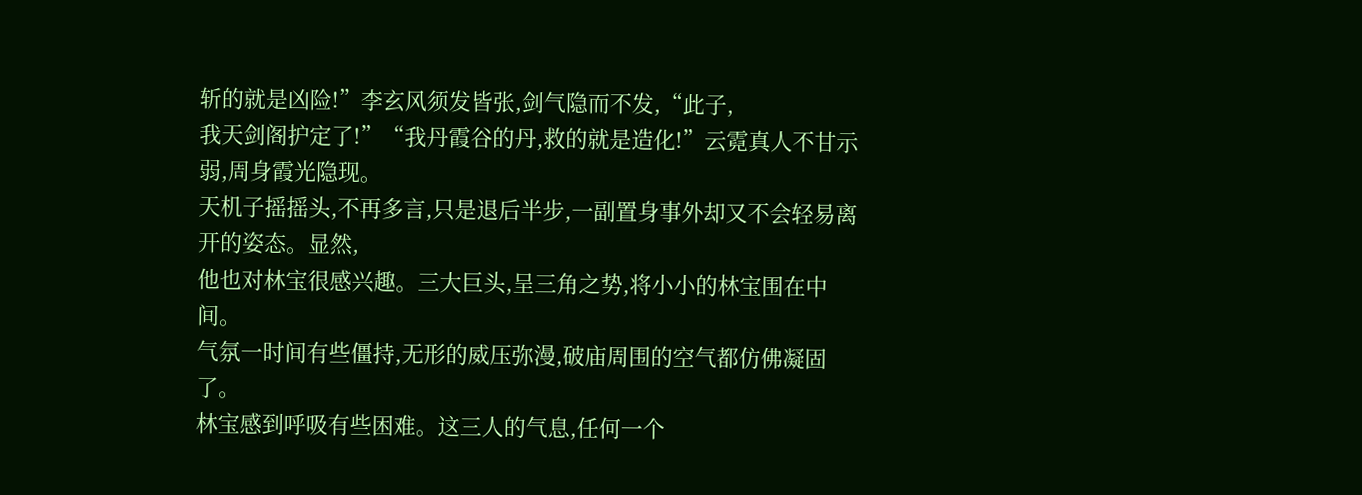斩的就是凶险!”李玄风须发皆张,剑气隐而不发,“此子,
我天剑阁护定了!”“我丹霞谷的丹,救的就是造化!”云霓真人不甘示弱,周身霞光隐现。
天机子摇摇头,不再多言,只是退后半步,一副置身事外却又不会轻易离开的姿态。显然,
他也对林宝很感兴趣。三大巨头,呈三角之势,将小小的林宝围在中间。
气氛一时间有些僵持,无形的威压弥漫,破庙周围的空气都仿佛凝固了。
林宝感到呼吸有些困难。这三人的气息,任何一个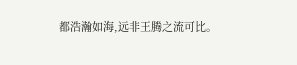都浩瀚如海,远非王腾之流可比。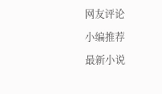网友评论
小编推荐
最新小说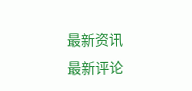最新资讯
最新评论